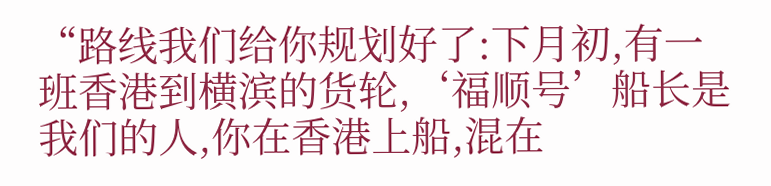“路线我们给你规划好了:下月初,有一班香港到横滨的货轮,‘福顺号’船长是我们的人,你在香港上船,混在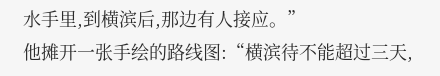水手里,到横滨后,那边有人接应。”
他摊开一张手绘的路线图:“横滨待不能超过三天,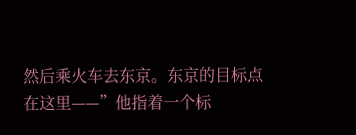然后乘火车去东京。东京的目标点在这里——”他指着一个标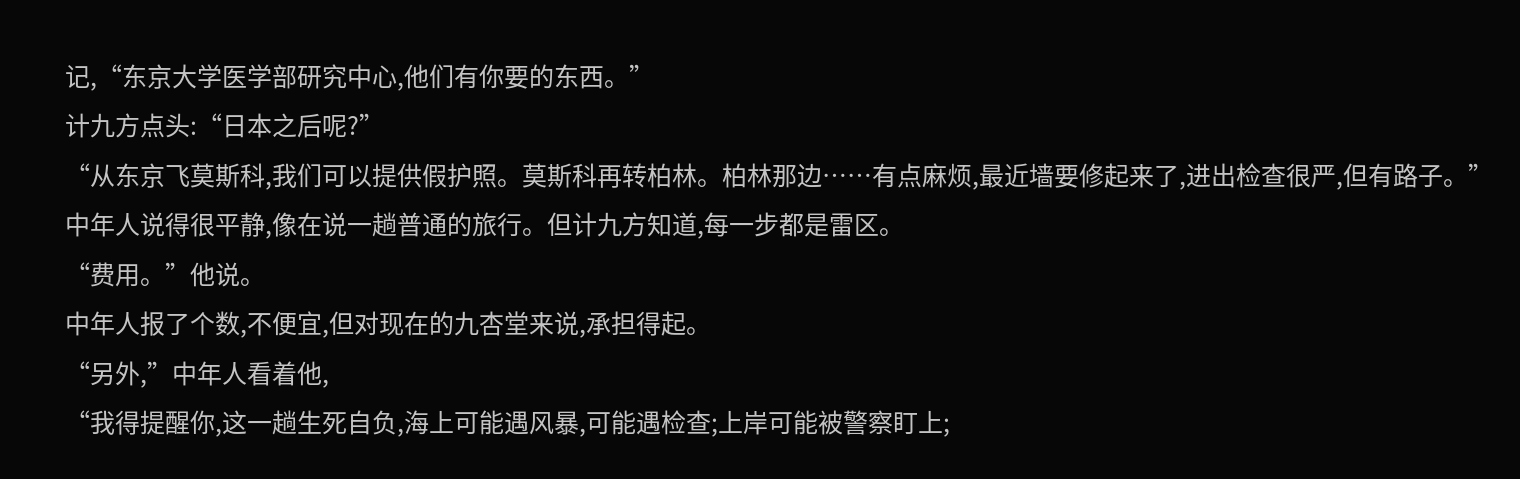记,“东京大学医学部研究中心,他们有你要的东西。”
计九方点头:“日本之后呢?”
“从东京飞莫斯科,我们可以提供假护照。莫斯科再转柏林。柏林那边……有点麻烦,最近墙要修起来了,进出检查很严,但有路子。”
中年人说得很平静,像在说一趟普通的旅行。但计九方知道,每一步都是雷区。
“费用。”他说。
中年人报了个数,不便宜,但对现在的九杏堂来说,承担得起。
“另外,”中年人看着他,
“我得提醒你,这一趟生死自负,海上可能遇风暴,可能遇检查;上岸可能被警察盯上;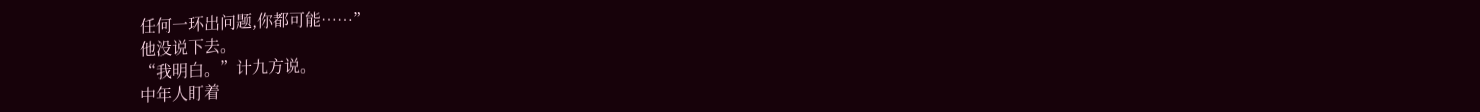任何一环出问题,你都可能……”
他没说下去。
“我明白。”计九方说。
中年人盯着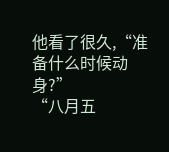他看了很久,“准备什么时候动身?”
“八月五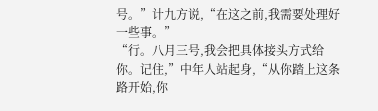号。”计九方说,“在这之前,我需要处理好一些事。”
“行。八月三号,我会把具体接头方式给你。记住,”中年人站起身,“从你踏上这条路开始,你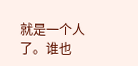就是一个人了。谁也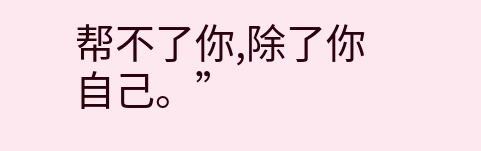帮不了你,除了你自己。”